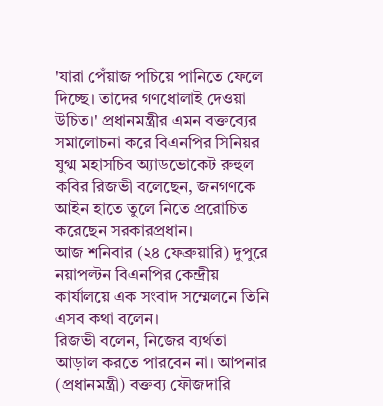'যারা পেঁয়াজ পচিয়ে পানিতে ফেলে দিচ্ছে। তাদের গণধোলাই দেওয়া উচিত।' প্রধানমন্ত্রীর এমন বক্তব্যের সমালোচনা করে বিএনপির সিনিয়র যুগ্ম মহাসচিব অ্যাডভোকেট রুহুল কবির রিজভী বলেছেন, জনগণকে আইন হাতে তুলে নিতে প্ররোচিত করেছেন সরকারপ্রধান।
আজ শনিবার (২৪ ফেব্রুয়ারি) দুপুরে নয়াপল্টন বিএনপির কেন্দ্রীয় কার্যালয়ে এক সংবাদ সম্মেলনে তিনি এসব কথা বলেন।
রিজভী বলেন, নিজের ব্যর্থতা আড়াল করতে পারবেন না। আপনার (প্রধানমন্ত্রী) বক্তব্য ফৌজদারি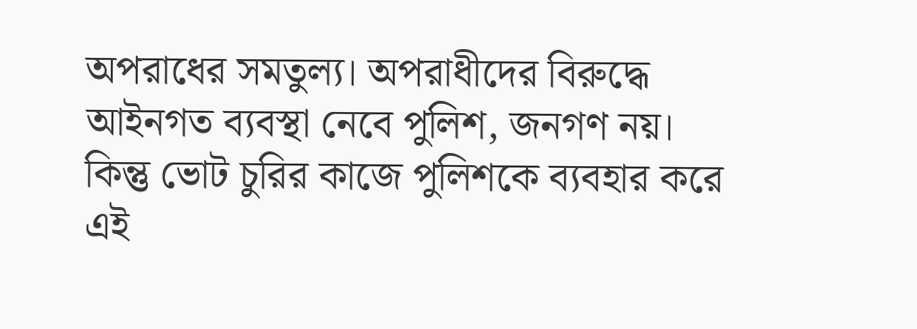অপরাধের সমতুল্য। অপরাধীদের বিরুদ্ধে আইনগত ব্যবস্থা নেবে পুলিশ, জনগণ নয়। কিন্তু ভোট চুরির কাজে পুলিশকে ব্যবহার করে এই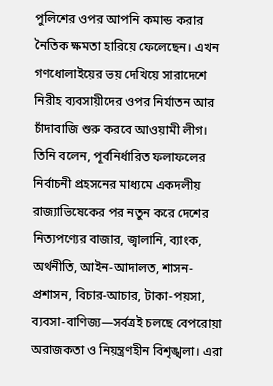পুলিশের ওপর আপনি কমান্ড করার নৈতিক ক্ষমতা হারিয়ে ফেলেছেন। এখন গণধোলাইয়ের ভয় দেখিয়ে সারাদেশে নিরীহ ব্যবসায়ীদের ওপর নির্যাতন আর চাঁদাবাজি শুরু করবে আওয়ামী লীগ।
তিনি বলেন, পূর্বনির্ধারিত ফলাফলের নির্বাচনী প্রহসনের মাধ্যমে একদলীয় রাজ্যাভিষেকের পর নতুন করে দেশের নিত্যপণ্যের বাজার, জ্বালানি, ব্যাংক, অর্থনীতি, আইন-আদালত, শাসন-প্রশাসন, বিচার-আচার, টাকা-পয়সা, ব্যবসা-বাণিজ্য—সর্বত্রই চলছে বেপরোয়া অরাজকতা ও নিয়ন্ত্রণহীন বিশৃঙ্খলা। এরা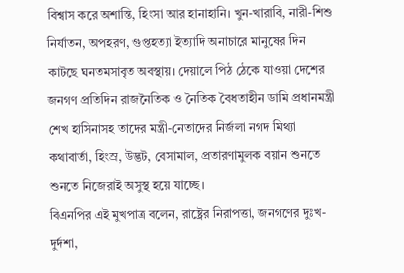বিশ্বাস করে অশান্তি, হিংসা আর হানাহানি। খুন-খারাবি, নারী-শিশু নির্যাতন, অপহরণ, গুপ্তহত্যা ইত্যাদি অনাচারে মানুষের দিন কাটছে ঘনতমসাবৃত অবস্থায়। দেয়ালে পিঠ ঠেকে যাওয়া দেশের জনগণ প্রতিদিন রাজনৈতিক ও নৈতিক বৈধতাহীন ডামি প্রধানমন্ত্রী শেখ হাসিনাসহ তাদের মন্ত্রী-নেতাদের নির্জলা নগদ মিথ্যা কথাবার্তা, হিংস্র, উদ্ভট, বেসামাল, প্রতারণামুলক বয়ান শুনতে শুনতে নিজেরাই অসুস্থ হয়ে যাচ্ছে।
বিএনপির এই মুখপাত্র বলেন, রাষ্ট্রের নিরাপত্তা, জনগণের দুঃখ-দুর্দশা,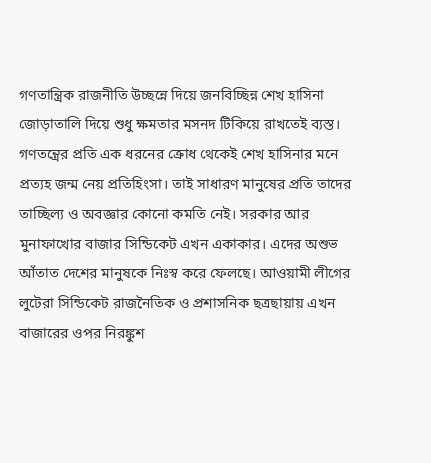গণতান্ত্রিক রাজনীতি উচ্ছন্নে দিয়ে জনবিচ্ছিন্ন শেখ হাসিনা জোড়াতালি দিয়ে শুধু ক্ষমতার মসনদ টিকিয়ে রাখতেই ব্যস্ত। গণতন্ত্রের প্রতি এক ধরনের ক্রোধ থেকেই শেখ হাসিনার মনে প্রত্যহ জন্ম নেয় প্রতিহিংসা। তাই সাধারণ মানুষের প্রতি তাদের তাচ্ছিল্য ও অবজ্ঞার কোনো কমতি নেই। সরকার আর মুনাফাখোর বাজার সিন্ডিকেট এখন একাকার। এদের অশুভ আঁতাত দেশের মানুষকে নিঃস্ব করে ফেলছে। আওয়ামী লীগের লুটেরা সিন্ডিকেট রাজনৈতিক ও প্রশাসনিক ছত্রছায়ায় এখন বাজারের ওপর নিরঙ্কুশ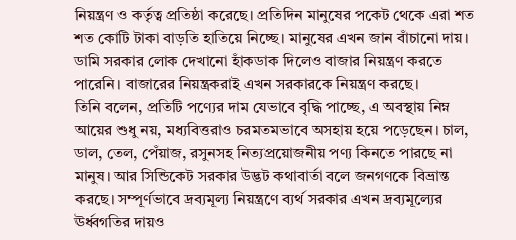নিয়ন্ত্রণ ও কর্তৃত্ব প্রতিষ্ঠা করেছে। প্রতিদিন মানুষের পকেট থেকে এরা শত শত কোটি টাকা বাড়তি হাতিয়ে নিচ্ছে। মানুষের এখন জান বাঁচানো দায়। ডামি সরকার লোক দেখানো হাঁকডাক দিলেও বাজার নিয়ন্ত্রণ করতে পারেনি। বাজারের নিয়ন্ত্রকরাই এখন সরকারকে নিয়ন্ত্রণ করছে।
তিনি বলেন, প্রতিটি পণ্যের দাম যেভাবে বৃদ্ধি পাচ্ছে, এ অবস্থায় নিম্ন আয়ের শুধু নয়, মধ্যবিত্তরাও চরমতমভাবে অসহায় হয়ে পড়েছেন। চাল, ডাল, তেল, পেঁয়াজ, রসুনসহ নিত্যপ্রয়োজনীয় পণ্য কিনতে পারছে না মানুষ। আর সিন্ডিকেট সরকার উদ্ভট কথাবার্তা বলে জনগণকে বিভ্রান্ত করছে। সম্পূর্ণভাবে দ্রব্যমূল্য নিয়ন্ত্রণে ব্যর্থ সরকার এখন দ্রব্যমূল্যের ঊর্ধ্বগতির দায়ও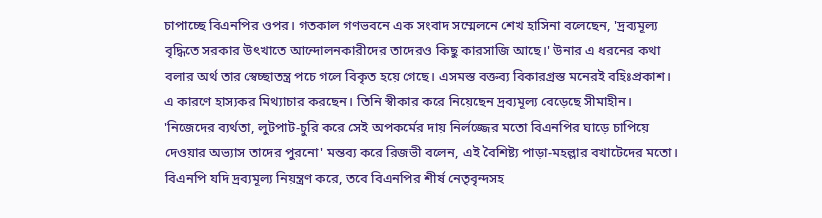চাপাচ্ছে বিএনপির ওপর। গতকাল গণভবনে এক সংবাদ সম্মেলনে শেখ হাসিনা বলেছেন, 'দ্রব্যমূল্য বৃদ্ধিতে সরকার উৎখাতে আন্দোলনকারীদের তাদেরও কিছু কারসাজি আছে।' উনার এ ধরনের কথা বলার অর্থ তার স্বেচ্ছাতন্ত্র পচে গলে বিকৃত হয়ে গেছে। এসমস্ত বক্তব্য বিকারগ্রস্ত মনেরই বহিঃপ্রকাশ। এ কারণে হাস্যকর মিথ্যাচার করছেন। তিনি স্বীকার করে নিয়েছেন দ্রব্যমূল্য বেড়েছে সীমাহীন।
'নিজেদের ব্যর্থতা, লুটপাট-চুরি করে সেই অপকর্মের দায় নির্লজ্জের মতো বিএনপির ঘাড়ে চাপিয়ে দেওয়ার অভ্যাস তাদের পুরনো' মন্তব্য করে রিজভী বলেন, এই বৈশিষ্ট্য পাড়া-মহল্লার বখাটেদের মতো। বিএনপি যদি দ্রব্যমূল্য নিয়ন্ত্রণ করে, তবে বিএনপির শীর্ষ নেতৃবৃন্দসহ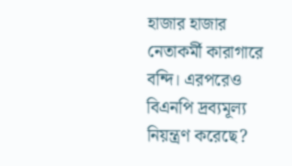হাজার হাজার নেতাকর্মী কারাগারে বন্দি। এরপরেও বিএনপি দ্রব্যমূল্য নিয়ন্ত্রণ করেছে?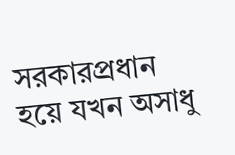সরকারপ্রধান হয়ে যখন অসাধু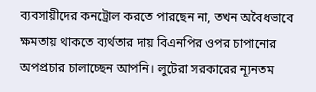ব্যবসায়ীদের কনট্রোল করতে পারছেন না, তখন অবৈধভাবে ক্ষমতায় থাকতে ব্যর্থতার দায় বিএনপির ওপর চাপানোর অপপ্রচার চালাচ্ছেন আপনি। লুটেরা সরকারের ন্যূনতম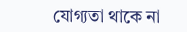যোগ্যতা থাকে না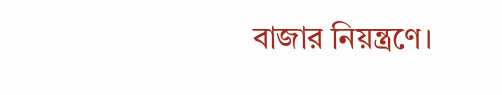বাজার নিয়ন্ত্রণে।